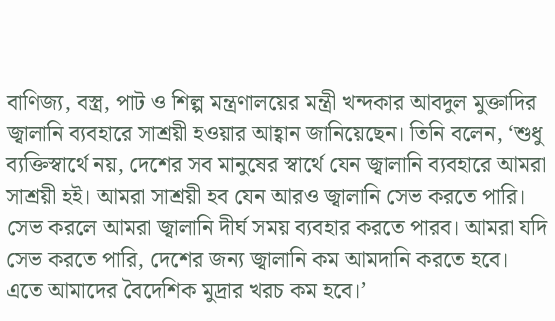বাণিজ্য, বস্ত্র, পাট ও শিল্প মন্ত্রণালয়ের মন্ত্রী খন্দকার আবদুল মুক্তাদির জ্বালানি ব্যবহারে সাশ্রয়ী হওয়ার আহ্বান জানিয়েছেন। তিনি বলেন, ‘শুধু ব্যক্তিস্বার্থে নয়, দেশের সব মানুষের স্বার্থে যেন জ্বালানি ব্যবহারে আমরা সাশ্রয়ী হই। আমরা সাশ্রয়ী হব যেন আরও জ্বালানি সেভ করতে পারি। সেভ করলে আমরা জ্বালানি দীর্ঘ সময় ব্যবহার করতে পারব। আমরা যদি সেভ করতে পারি, দেশের জন্য জ্বালানি কম আমদানি করতে হবে। এতে আমাদের বৈদেশিক মুদ্রার খরচ কম হবে।’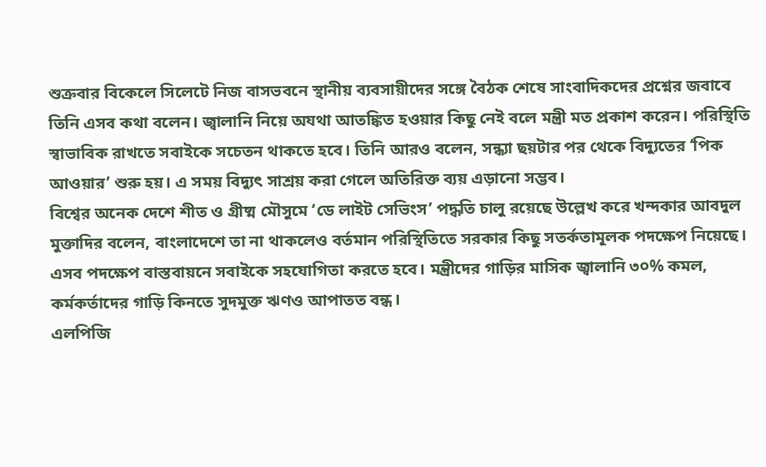শুক্রবার বিকেলে সিলেটে নিজ বাসভবনে স্থানীয় ব্যবসায়ীদের সঙ্গে বৈঠক শেষে সাংবাদিকদের প্রশ্নের জবাবে তিনি এসব কথা বলেন। জ্বালানি নিয়ে অযথা আতঙ্কিত হওয়ার কিছু নেই বলে মন্ত্রী মত প্রকাশ করেন। পরিস্থিতি স্বাভাবিক রাখতে সবাইকে সচেতন থাকতে হবে। তিনি আরও বলেন, সন্ধ্যা ছয়টার পর থেকে বিদ্যুতের ‘পিক আওয়ার’ শুরু হয়। এ সময় বিদ্যুৎ সাশ্রয় করা গেলে অতিরিক্ত ব্যয় এড়ানো সম্ভব।
বিশ্বের অনেক দেশে শীত ও গ্রীষ্ম মৌসুমে ‘ডে লাইট সেভিংস’ পদ্ধতি চালু রয়েছে উল্লেখ করে খন্দকার আবদুল মুক্তাদির বলেন, বাংলাদেশে তা না থাকলেও বর্তমান পরিস্থিতিতে সরকার কিছু সতর্কতামূলক পদক্ষেপ নিয়েছে। এসব পদক্ষেপ বাস্তবায়নে সবাইকে সহযোগিতা করতে হবে। মন্ত্রীদের গাড়ির মাসিক জ্বালানি ৩০% কমল, কর্মকর্তাদের গাড়ি কিনতে সুদমুক্ত ঋণও আপাতত বন্ধ।
এলপিজি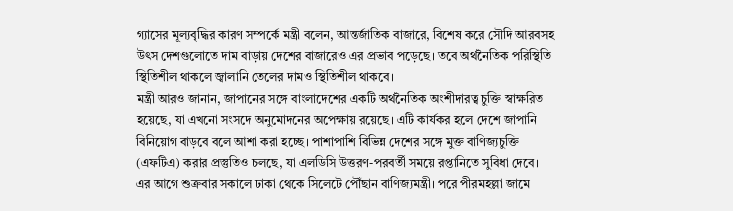গ্যাসের মূল্যবৃদ্ধির কারণ সম্পর্কে মন্ত্রী বলেন, আন্তর্জাতিক বাজারে, বিশেষ করে সৌদি আরবসহ উৎস দেশগুলোতে দাম বাড়ায় দেশের বাজারেও এর প্রভাব পড়েছে। তবে অর্থনৈতিক পরিস্থিতি স্থিতিশীল থাকলে জ্বালানি তেলের দামও স্থিতিশীল থাকবে।
মন্ত্রী আরও জানান, জাপানের সঙ্গে বাংলাদেশের একটি অর্থনৈতিক অংশীদারত্ব চুক্তি স্বাক্ষরিত হয়েছে, যা এখনো সংসদে অনুমোদনের অপেক্ষায় রয়েছে। এটি কার্যকর হলে দেশে জাপানি বিনিয়োগ বাড়বে বলে আশা করা হচ্ছে। পাশাপাশি বিভিন্ন দেশের সঙ্গে মুক্ত বাণিজ্যচুক্তি (এফটিএ) করার প্রস্তুতিও চলছে, যা এলডিসি উত্তরণ-পরবর্তী সময়ে রপ্তানিতে সুবিধা দেবে।
এর আগে শুক্রবার সকালে ঢাকা থেকে সিলেটে পৌঁছান বাণিজ্যমন্ত্রী। পরে পীরমহল্লা জামে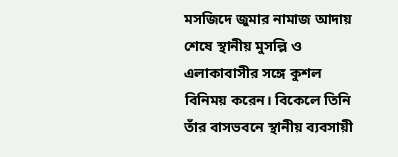মসজিদে জুমার নামাজ আদায় শেষে স্থানীয় মুসল্লি ও এলাকাবাসীর সঙ্গে কুশল বিনিময় করেন। বিকেলে তিনি তাঁর বাসভবনে স্থানীয় ব্যবসায়ী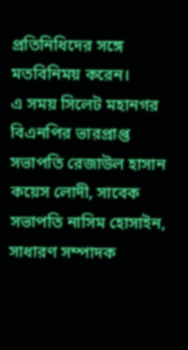প্রতিনিধিদের সঙ্গে মতবিনিময় করেন।
এ সময় সিলেট মহানগর বিএনপির ভারপ্রাপ্ত সভাপতি রেজাউল হাসান কয়েস লোদী, সাবেক সভাপতি নাসিম হোসাইন, সাধারণ সম্পাদক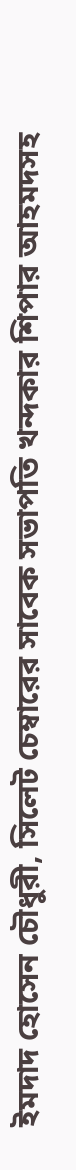ইমদাদ হোসেন চৌধুরী, সিলেট চেম্বারের সাবেক সভাপতি খন্দকার শিপার আহমদসহ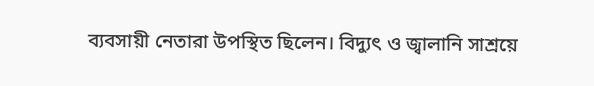ব্যবসায়ী নেতারা উপস্থিত ছিলেন। বিদ্যুৎ ও জ্বালানি সাশ্রয়ে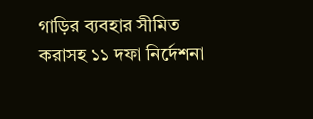গাড়ির ব্যবহার সীমিত করাসহ ১১ দফা নির্দেশনা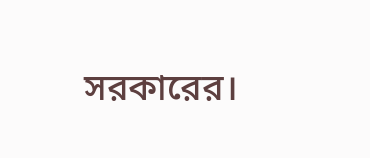সরকারের।